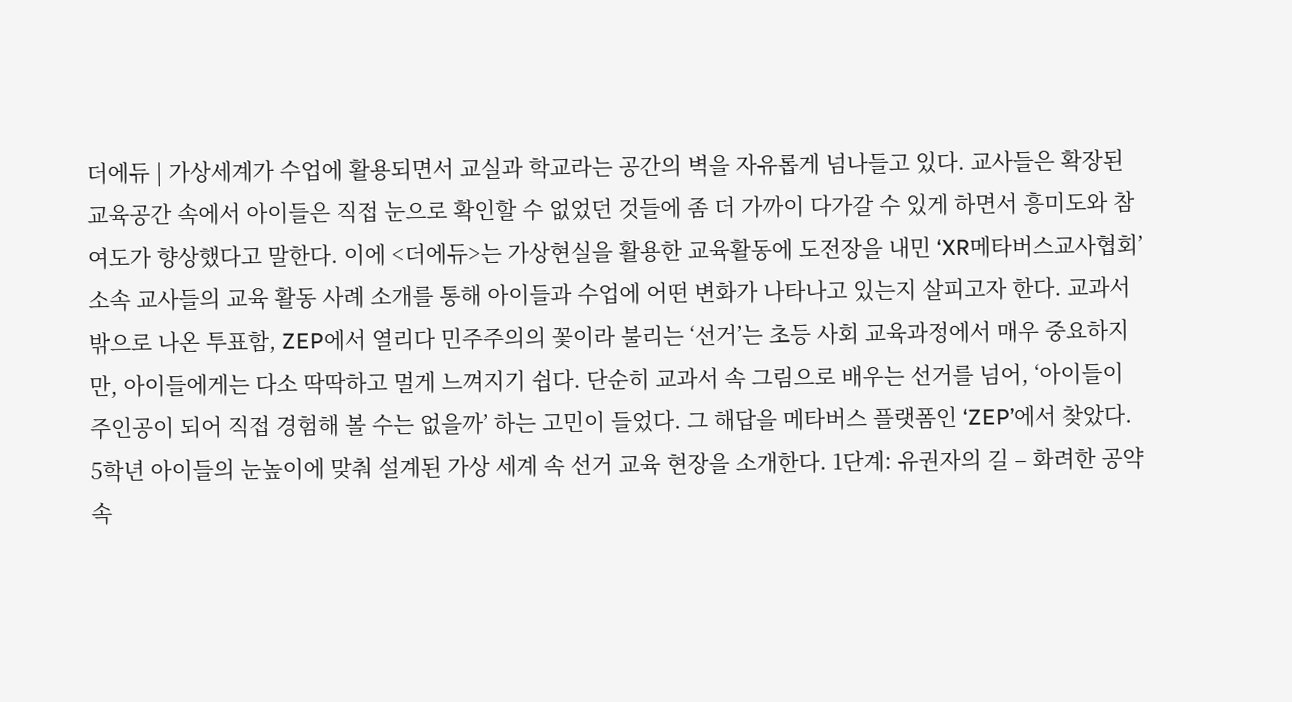더에듀 | 가상세계가 수업에 활용되면서 교실과 학교라는 공간의 벽을 자유롭게 넘나들고 있다. 교사들은 확장된 교육공간 속에서 아이들은 직접 눈으로 확인할 수 없었던 것들에 좀 더 가까이 다가갈 수 있게 하면서 흥미도와 참여도가 향상했다고 말한다. 이에 <더에듀>는 가상현실을 활용한 교육활동에 도전장을 내민 ‘XR메타버스교사협회’ 소속 교사들의 교육 활동 사례 소개를 통해 아이들과 수업에 어떤 변화가 나타나고 있는지 살피고자 한다. 교과서 밖으로 나온 투표함, ZEP에서 열리다 민주주의의 꽃이라 불리는 ‘선거’는 초등 사회 교육과정에서 매우 중요하지만, 아이들에게는 다소 딱딱하고 멀게 느껴지기 쉽다. 단순히 교과서 속 그림으로 배우는 선거를 넘어, ‘아이들이 주인공이 되어 직접 경험해 볼 수는 없을까’ 하는 고민이 들었다. 그 해답을 메타버스 플랫폼인 ‘ZEP’에서 찾았다. 5학년 아이들의 눈높이에 맞춰 설계된 가상 세계 속 선거 교육 현장을 소개한다. 1단계: 유권자의 길 – 화려한 공약 속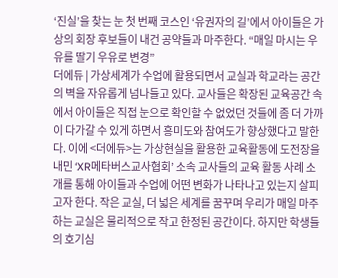‘진실’을 찾는 눈 첫 번째 코스인 ‘유권자의 길’에서 아이들은 가상의 회장 후보들이 내건 공약들과 마주한다. “매일 마시는 우유를 딸기 우유로 변경”
더에듀 | 가상세계가 수업에 활용되면서 교실과 학교라는 공간의 벽을 자유롭게 넘나들고 있다. 교사들은 확장된 교육공간 속에서 아이들은 직접 눈으로 확인할 수 없었던 것들에 좀 더 가까이 다가갈 수 있게 하면서 흥미도와 참여도가 향상했다고 말한다. 이에 <더에듀>는 가상현실을 활용한 교육활동에 도전장을 내민 ‘XR메타버스교사협회’ 소속 교사들의 교육 활동 사례 소개를 통해 아이들과 수업에 어떤 변화가 나타나고 있는지 살피고자 한다. 작은 교실, 더 넓은 세계를 꿈꾸며 우리가 매일 마주하는 교실은 물리적으로 작고 한정된 공간이다. 하지만 학생들의 호기심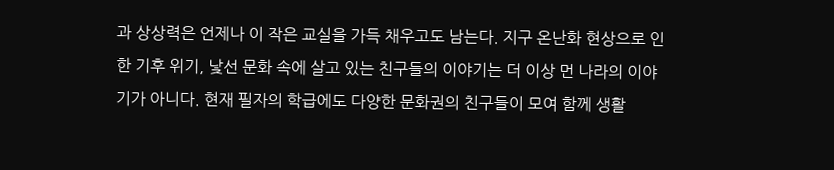과 상상력은 언제나 이 작은 교실을 가득 채우고도 남는다. 지구 온난화 현상으로 인한 기후 위기, 낯선 문화 속에 살고 있는 친구들의 이야기는 더 이상 먼 나라의 이야기가 아니다. 현재 필자의 학급에도 다양한 문화권의 친구들이 모여 함께 생활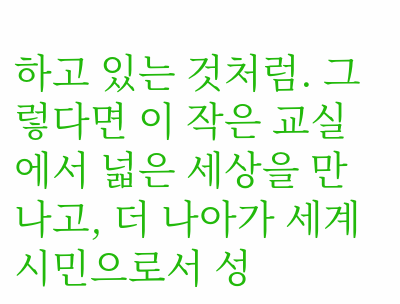하고 있는 것처럼. 그렇다면 이 작은 교실에서 넓은 세상을 만나고, 더 나아가 세계시민으로서 성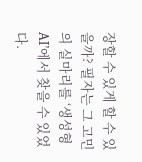장할 수 있게 할 수 있을까? 필자는 그 고민의 실마리를 ‘생성형 AI’에서 찾을 수 있었다.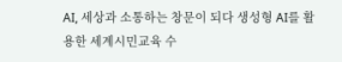AI, 세상과 소통하는 창문이 되다 생성형 AI를 활용한 세계시민교육 수